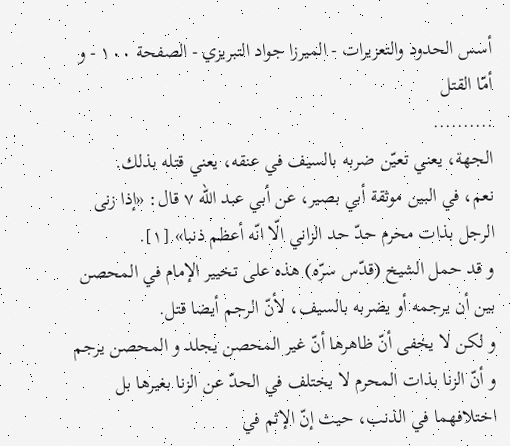أسس الحدود والتعزيرات - الميرزا جواد التبريزي - الصفحة ١٠٠ - و أمّا القتل
..........
الجهة، يعني تعيّن ضربه بالسيف في عنقه، يعني قتله بذلك.
نعم، في البين موثقة أبي بصير، عن أبي عبد اللّه ٧ قال: «إذا زنى الرجل بذات محرم حدّ حد الزاني الّا انّه أعظم ذنبا» [١].
و قد حمل الشيخ (قدّس سرّه) هذه على تخيير الإمام في المحصن بين أن يرجمه أو يضربه بالسيف، لأنّ الرجم أيضا قتل.
و لكن لا يخفى أنّ ظاهرها أنّ غير المحصن يجلد و المحصن يرجم و أنّ الزنا بذات المحرم لا يختلف في الحدّ عن الزنا بغيرها بل اختلافهما في الذنب، حيث إنّ الإثم في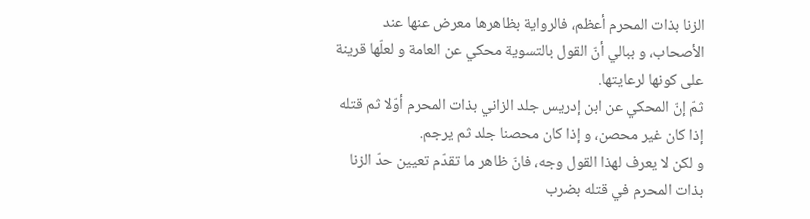الزنا بذات المحرم أعظم، فالرواية بظاهرها معرض عنها عند الأصحاب، و ببالي أنّ القول بالتسوية محكي عن العامة و لعلّها قرينة على كونها لرعايتها.
ثمّ إنّ المحكي عن ابن إدريس جلد الزاني بذات المحرم أوّلا ثم قتله إذا كان غير محصن، و إذا كان محصنا جلد ثم يرجم.
و لكن لا يعرف لهذا القول وجه، فانّ ظاهر ما تقدّم تعيين حدّ الزنا بذات المحرم في قتله بضرب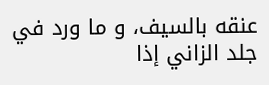عنقه بالسيف، و ما ورد في جلد الزاني إذا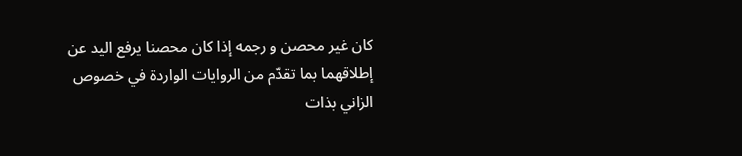كان غير محصن و رجمه إذا كان محصنا يرفع اليد عن إطلاقهما بما تقدّم من الروايات الواردة في خصوص الزاني بذات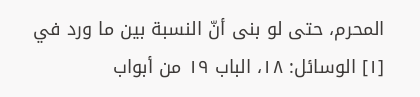المحرم، حتى لو بنى أنّ النسبة بين ما ورد في
[١] الوسائل: ١٨، الباب ١٩ من أبواب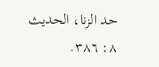حد الزنا، الحديث ٨: ٣٨٦.